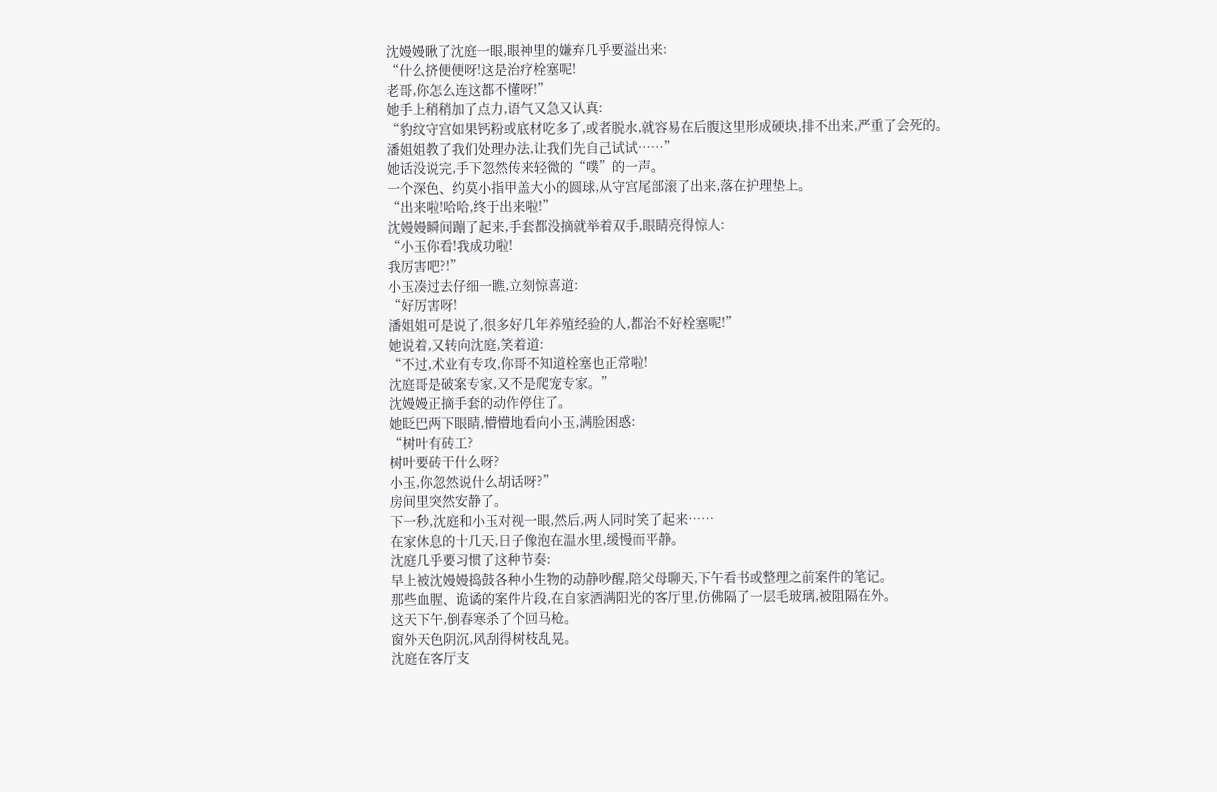沈嫚嫚瞅了沈庭一眼,眼神里的嫌弃几乎要溢出来:
“什么挤便便呀!这是治疗栓塞呢!
老哥,你怎么连这都不懂呀!”
她手上稍稍加了点力,语气又急又认真:
“豹纹守宫如果钙粉或底材吃多了,或者脱水,就容易在后腹这里形成硬块,排不出来,严重了会死的。
潘姐姐教了我们处理办法,让我们先自己试试……”
她话没说完,手下忽然传来轻微的“噗”的一声。
一个深色、约莫小指甲盖大小的圆球,从守宫尾部滚了出来,落在护理垫上。
“出来啦!哈哈,终于出来啦!”
沈嫚嫚瞬间蹦了起来,手套都没摘就举着双手,眼睛亮得惊人:
“小玉你看!我成功啦!
我厉害吧?!”
小玉凑过去仔细一瞧,立刻惊喜道:
“好厉害呀!
潘姐姐可是说了,很多好几年养殖经验的人,都治不好栓塞呢!”
她说着,又转向沈庭,笑着道:
“不过,术业有专攻,你哥不知道栓塞也正常啦!
沈庭哥是破案专家,又不是爬宠专家。”
沈嫚嫚正摘手套的动作停住了。
她眨巴两下眼睛,懵懵地看向小玉,满脸困惑:
“树叶有砖工?
树叶要砖干什么呀?
小玉,你忽然说什么胡话呀?”
房间里突然安静了。
下一秒,沈庭和小玉对视一眼,然后,两人同时笑了起来……
在家休息的十几天,日子像泡在温水里,缓慢而平静。
沈庭几乎要习惯了这种节奏:
早上被沈嫚嫚捣鼓各种小生物的动静吵醒,陪父母聊天,下午看书或整理之前案件的笔记。
那些血腥、诡谲的案件片段,在自家洒满阳光的客厅里,仿佛隔了一层毛玻璃,被阻隔在外。
这天下午,倒春寒杀了个回马枪。
窗外天色阴沉,风刮得树枝乱晃。
沈庭在客厅支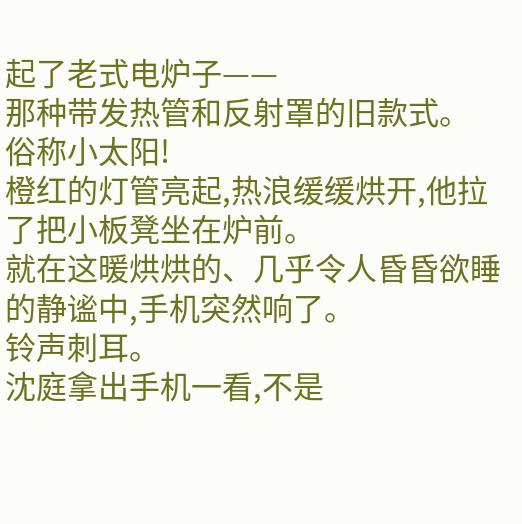起了老式电炉子——
那种带发热管和反射罩的旧款式。
俗称小太阳!
橙红的灯管亮起,热浪缓缓烘开,他拉了把小板凳坐在炉前。
就在这暖烘烘的、几乎令人昏昏欲睡的静谧中,手机突然响了。
铃声刺耳。
沈庭拿出手机一看,不是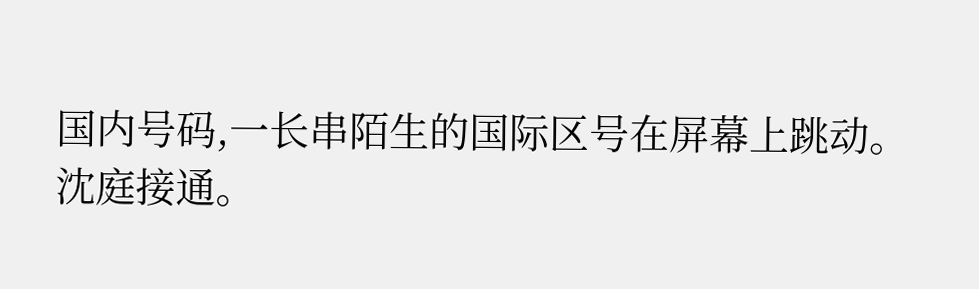国内号码,一长串陌生的国际区号在屏幕上跳动。
沈庭接通。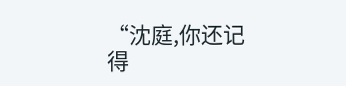“沈庭,你还记得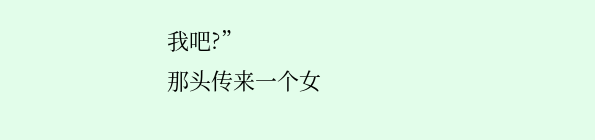我吧?”
那头传来一个女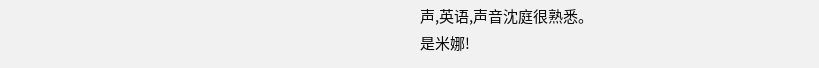声,英语,声音沈庭很熟悉。
是米娜!